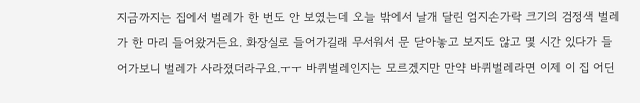지금까지는 집에서 벌레가 한 번도 안 보였는데 오늘 밖에서 날개 달린 엄지손가락 크기의 검정색 벌레가 한 마리 들어왔거든요. 화장실로 들어가길래 무서워서 문 닫아놓고 보지도 않고 몇 시간 있다가 들어가보니 벌레가 사라졌더라구요.ㅜㅜ 바퀴벌레인지는 모르겠지만 만약 바퀴벌레라면 이제 이 집 어딘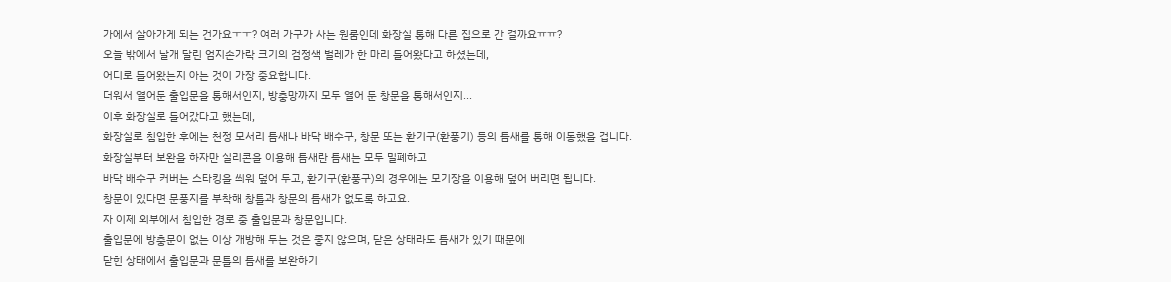가에서 살아가게 되는 건가요ㅜㅜ? 여러 가구가 사는 원룸인데 화장실 통해 다른 집으로 간 걸까요ㅠㅠ?
오늘 밖에서 날개 달린 엄지손가락 크기의 검정색 벌레가 한 마리 들어왔다고 하셨는데,
어디로 들어왔는지 아는 것이 가장 중요합니다.
더워서 열어둔 출입문을 통해서인지, 방충망까지 모두 열어 둔 창문을 통해서인지...
이후 화장실로 들어갔다고 했는데,
화장실로 침입한 후에는 천정 모서리 틈새나 바닥 배수구, 창문 또는 환기구(환풍기) 등의 틈새를 통해 이동했을 겁니다.
화장실부터 보완을 하자만 실리콘을 이용해 틈새란 틈새는 모두 밀폐하고
바닥 배수구 커버는 스타킹을 씌워 덮어 두고, 환기구(환풍구)의 경우에는 모기장을 이용해 덮어 버리면 됩니다.
창문이 있다면 문풍지를 부착해 창틀과 창문의 틈새가 없도록 하고요.
자 이제 외부에서 침입한 경로 중 출입문과 창문입니다.
출입문에 방충문이 없는 이상 개방해 두는 것은 좋지 않으며, 닫은 상태라도 틈새가 있기 때문에
닫힌 상태에서 출입문과 문틀의 틈새를 보완하기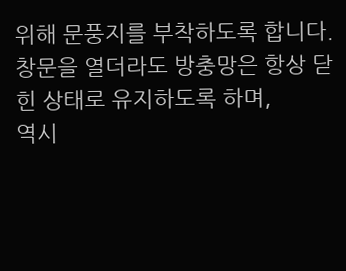위해 문풍지를 부착하도록 합니다.
창문을 열더라도 방충망은 항상 닫힌 상태로 유지하도록 하며,
역시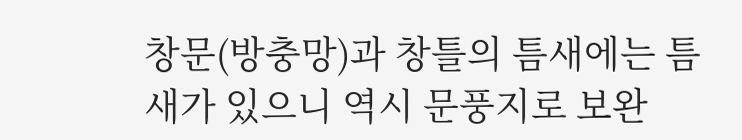창문(방충망)과 창틀의 틈새에는 틈새가 있으니 역시 문풍지로 보완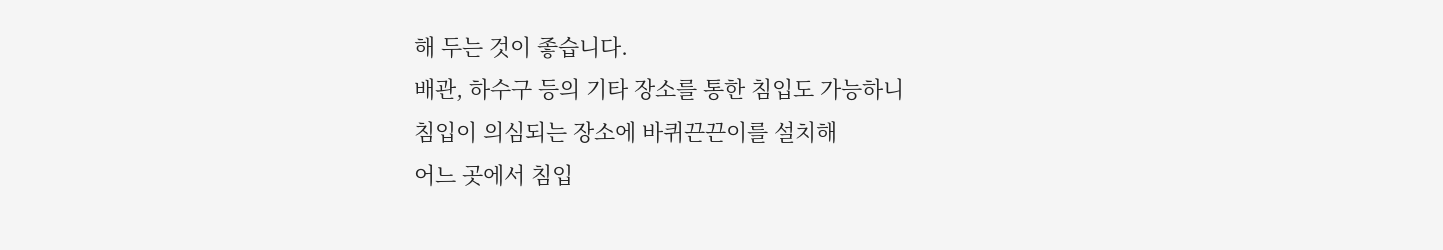해 두는 것이 좋습니다.
배관, 하수구 등의 기타 장소를 통한 침입도 가능하니
침입이 의심되는 장소에 바퀴끈끈이를 설치해
어느 곳에서 침입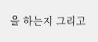을 하는지 그리고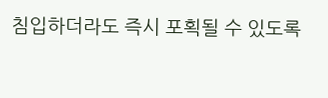침입하더라도 즉시 포획될 수 있도록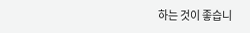하는 것이 좋습니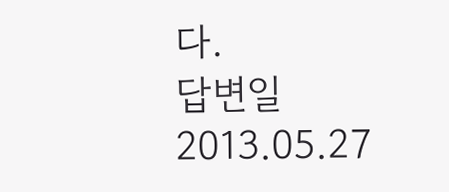다.
답변일 2013.05.27